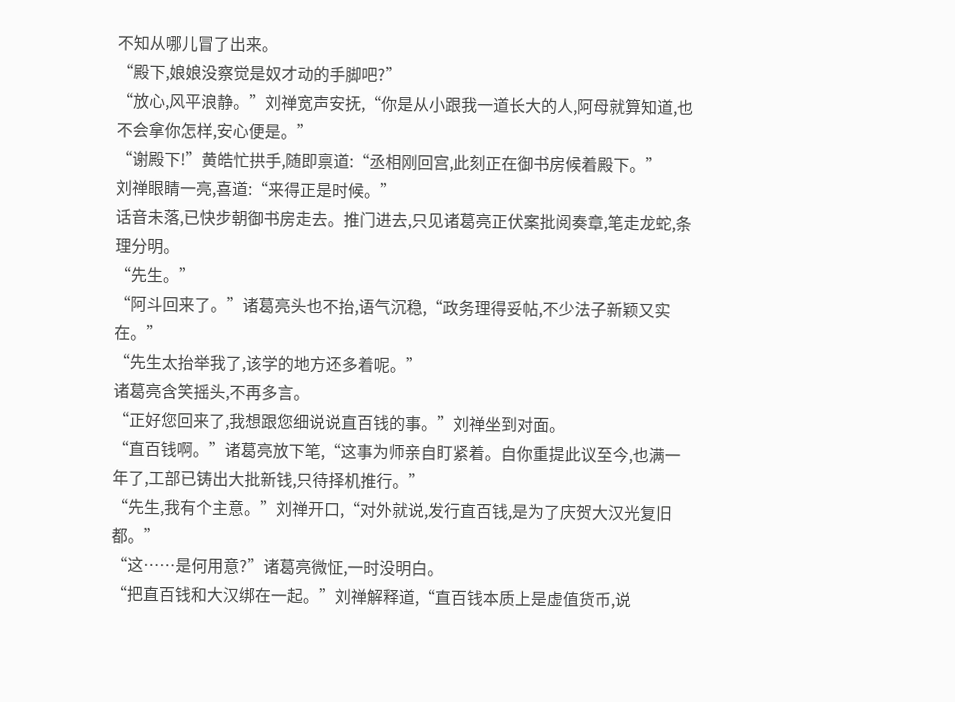不知从哪儿冒了出来。
“殿下,娘娘没察觉是奴才动的手脚吧?”
“放心,风平浪静。”刘禅宽声安抚,“你是从小跟我一道长大的人,阿母就算知道,也不会拿你怎样,安心便是。”
“谢殿下!”黄皓忙拱手,随即禀道:“丞相刚回宫,此刻正在御书房候着殿下。”
刘禅眼睛一亮,喜道:“来得正是时候。”
话音未落,已快步朝御书房走去。推门进去,只见诸葛亮正伏案批阅奏章,笔走龙蛇,条理分明。
“先生。”
“阿斗回来了。”诸葛亮头也不抬,语气沉稳,“政务理得妥帖,不少法子新颖又实在。”
“先生太抬举我了,该学的地方还多着呢。”
诸葛亮含笑摇头,不再多言。
“正好您回来了,我想跟您细说说直百钱的事。”刘禅坐到对面。
“直百钱啊。”诸葛亮放下笔,“这事为师亲自盯紧着。自你重提此议至今,也满一年了,工部已铸出大批新钱,只待择机推行。”
“先生,我有个主意。”刘禅开口,“对外就说,发行直百钱,是为了庆贺大汉光复旧都。”
“这……是何用意?”诸葛亮微怔,一时没明白。
“把直百钱和大汉绑在一起。”刘禅解释道,“直百钱本质上是虚值货币,说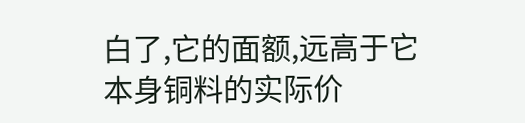白了,它的面额,远高于它本身铜料的实际价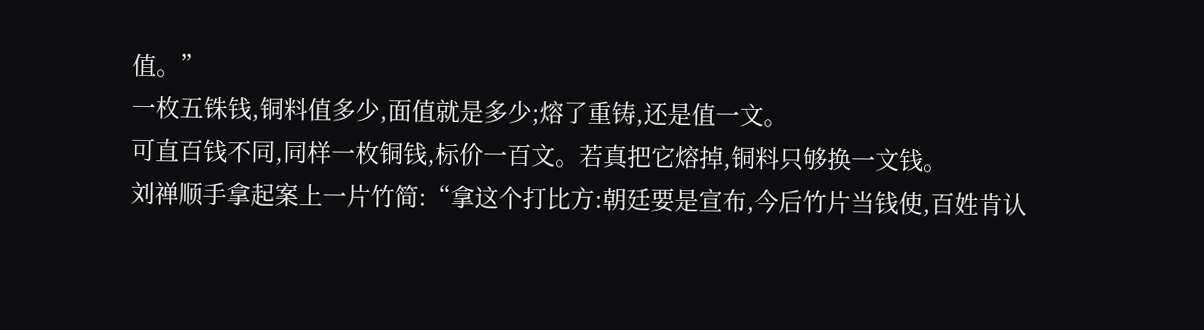值。”
一枚五铢钱,铜料值多少,面值就是多少;熔了重铸,还是值一文。
可直百钱不同,同样一枚铜钱,标价一百文。若真把它熔掉,铜料只够换一文钱。
刘禅顺手拿起案上一片竹简:“拿这个打比方:朝廷要是宣布,今后竹片当钱使,百姓肯认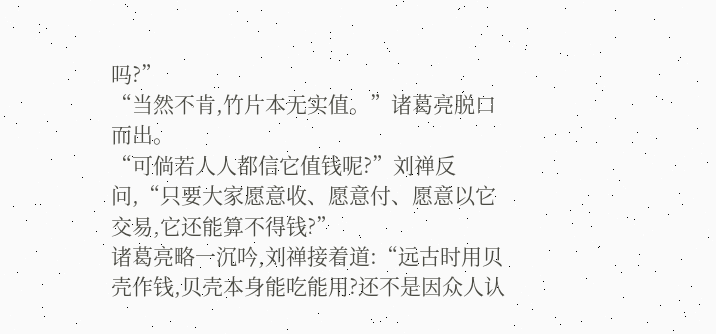吗?”
“当然不肯,竹片本无实值。”诸葛亮脱口而出。
“可倘若人人都信它值钱呢?”刘禅反问,“只要大家愿意收、愿意付、愿意以它交易,它还能算不得钱?”
诸葛亮略一沉吟,刘禅接着道:“远古时用贝壳作钱,贝壳本身能吃能用?还不是因众人认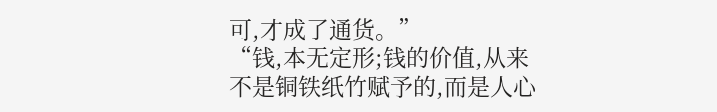可,才成了通货。”
“钱,本无定形;钱的价值,从来不是铜铁纸竹赋予的,而是人心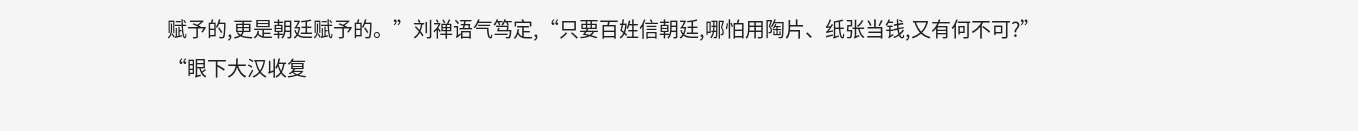赋予的,更是朝廷赋予的。”刘禅语气笃定,“只要百姓信朝廷,哪怕用陶片、纸张当钱,又有何不可?”
“眼下大汉收复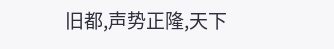旧都,声势正隆,天下